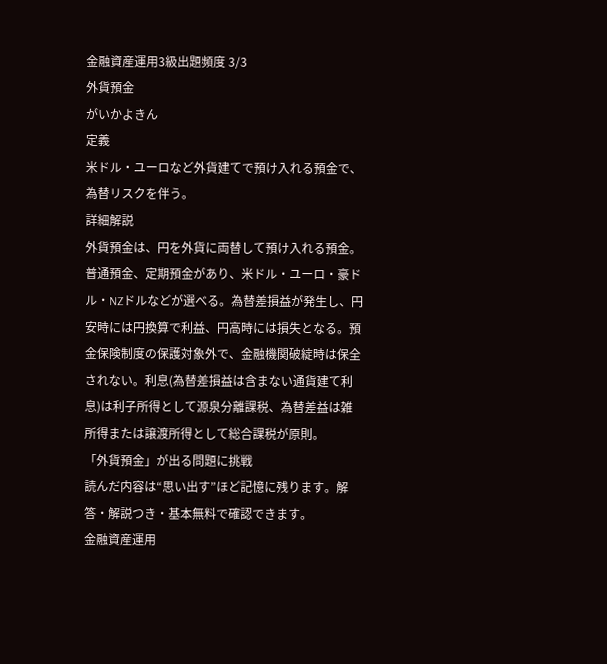金融資産運用3級出題頻度 3/3
外貨預金
がいかよきん
定義
米ドル・ユーロなど外貨建てで預け入れる預金で、為替リスクを伴う。
詳細解説
外貨預金は、円を外貨に両替して預け入れる預金。普通預金、定期預金があり、米ドル・ユーロ・豪ドル・NZドルなどが選べる。為替差損益が発生し、円安時には円換算で利益、円高時には損失となる。預金保険制度の保護対象外で、金融機関破綻時は保全されない。利息(為替差損益は含まない通貨建て利息)は利子所得として源泉分離課税、為替差益は雑所得または譲渡所得として総合課税が原則。
「外貨預金」が出る問題に挑戦
読んだ内容は“思い出す”ほど記憶に残ります。解答・解説つき・基本無料で確認できます。
金融資産運用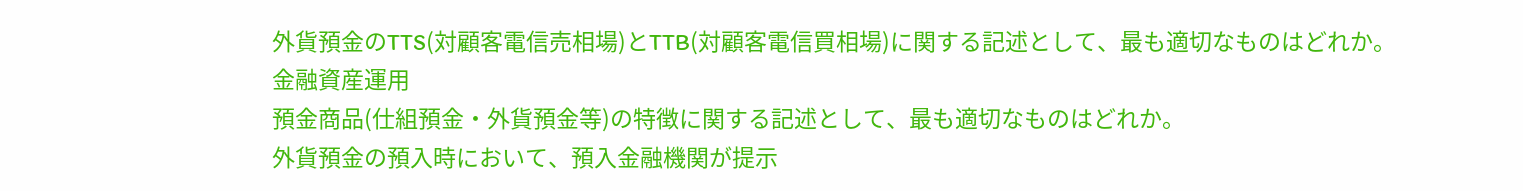外貨預金のTTS(対顧客電信売相場)とTTB(対顧客電信買相場)に関する記述として、最も適切なものはどれか。
金融資産運用
預金商品(仕組預金・外貨預金等)の特徴に関する記述として、最も適切なものはどれか。
外貨預金の預入時において、預入金融機関が提示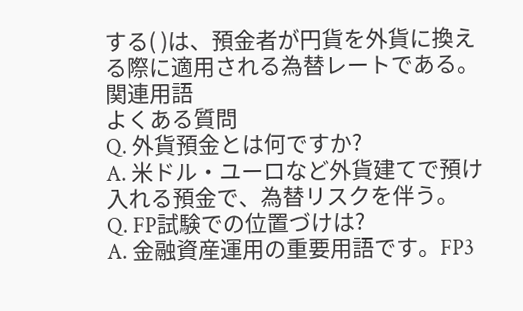する( )は、預金者が円貨を外貨に換える際に適用される為替レートである。
関連用語
よくある質問
Q. 外貨預金とは何ですか?
A. 米ドル・ユーロなど外貨建てで預け入れる預金で、為替リスクを伴う。
Q. FP試験での位置づけは?
A. 金融資産運用の重要用語です。FP3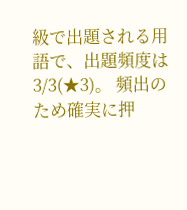級で出題される用語で、出題頻度は 3/3(★3)。 頻出のため確実に押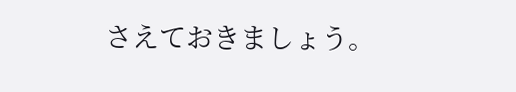さえておきましょう。